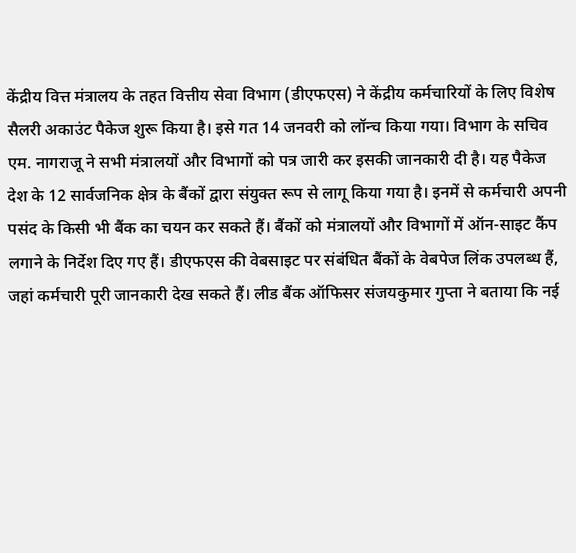केंद्रीय वित्त मंत्रालय के तहत वित्तीय सेवा विभाग (डीएफएस) ने केंद्रीय कर्मचारियों के लिए विशेष सैलरी अकाउंट पैकेज शुरू किया है। इसे गत 14 जनवरी को लॉन्च किया गया। विभाग के सचिव एम. नागराजू ने सभी मंत्रालयों और विभागों को पत्र जारी कर इसकी जानकारी दी है। यह पैकेज देश के 12 सार्वजनिक क्षेत्र के बैंकों द्वारा संयुक्त रूप से लागू किया गया है। इनमें से कर्मचारी अपनी पसंद के किसी भी बैंक का चयन कर सकते हैं। बैंकों को मंत्रालयों और विभागों में ऑन-साइट कैंप लगाने के निर्देश दिए गए हैं। डीएफएस की वेबसाइट पर संबंधित बैंकों के वेबपेज लिंक उपलब्ध हैं, जहां कर्मचारी पूरी जानकारी देख सकते हैं। लीड बैंक ऑफिसर संजयकुमार गुप्ता ने बताया कि नई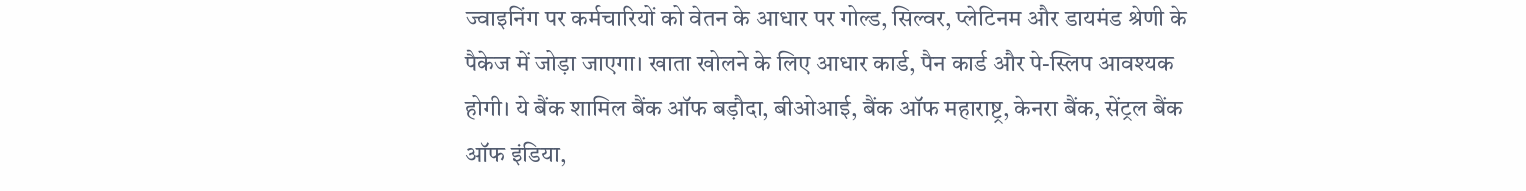ज्वाइनिंग पर कर्मचारियों को वेतन के आधार पर गोल्ड, सिल्वर, प्लेटिनम और डायमंड श्रेणी के पैकेज में जोड़ा जाएगा। खाता खोलने के लिए आधार कार्ड, पैन कार्ड और पे-स्लिप आवश्यक होगी। ये बैंक शामिल बैंक ऑफ बड़ौदा, बीओआई, बैंक ऑफ महाराष्ट्र, केनरा बैंक, सेंट्रल बैंक ऑफ इंडिया,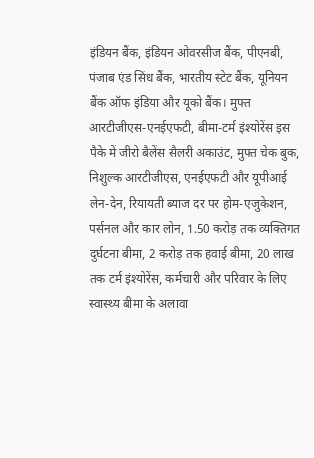इंडियन बैंक, इंडियन ओवरसीज बैंक, पीएनबी, पंजाब एंड सिंध बैंक, भारतीय स्टेट बैंक, यूनियन बैंक ऑफ इंडिया और यूको बैंक। मुफ्त आरटीजीएस-एनईएफटी, बीमा-टर्म इंश्योरेंस इस पैके में जीरो बैलेंस सैलरी अकाउंट, मुफ्त चेक बुक, निशुल्क आरटीजीएस, एनईएफटी और यूपीआई लेन-देन, रियायती ब्याज दर पर होम-एजुकेशन, पर्सनल और कार लोन, 1.50 करोड़ तक व्यक्तिगत दुर्घटना बीमा, 2 करोड़ तक हवाई बीमा, 20 लाख तक टर्म इंश्योरेंस, कर्मचारी और परिवार के लिए स्वास्थ्य बीमा के अलावा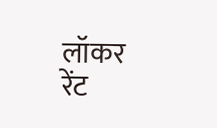लॉकर रेंट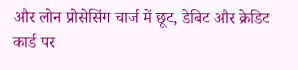और लोन प्रोसेसिंग चार्ज में छूट, डेबिट और क्रेडिट कार्ड पर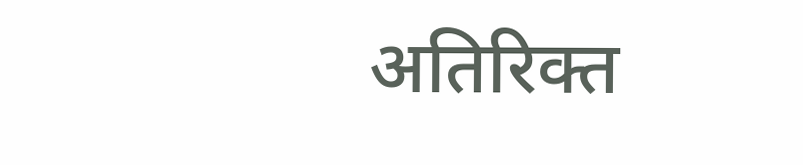अतिरिक्त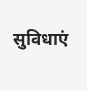सुविधाएं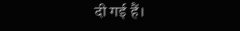दी गई हैं।